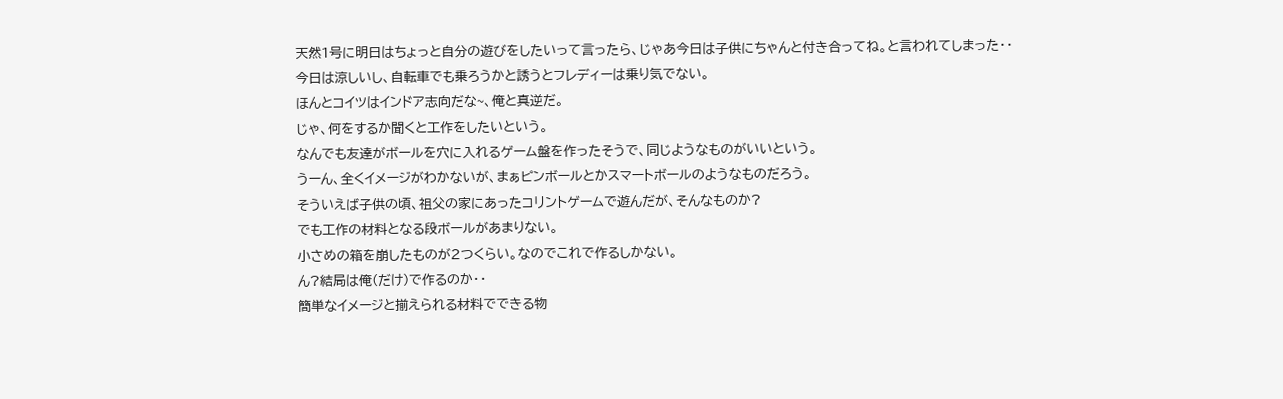天然1号に明日はちょっと自分の遊びをしたいって言ったら、じゃあ今日は子供にちゃんと付き合ってね。と言われてしまった・・
今日は涼しいし、自転車でも乗ろうかと誘うとフレディーは乗り気でない。
ほんとコイツはインドア志向だな~、俺と真逆だ。
じゃ、何をするか聞くと工作をしたいという。
なんでも友達がボールを穴に入れるゲーム盤を作ったそうで、同じようなものがいいという。
うーん、全くイメージがわかないが、まぁピンボールとかスマートボールのようなものだろう。
そういえば子供の頃、祖父の家にあったコリントゲームで遊んだが、そんなものか?
でも工作の材料となる段ボールがあまりない。
小さめの箱を崩したものが2つくらい。なのでこれで作るしかない。
ん?結局は俺(だけ)で作るのか・・
簡単なイメージと揃えられる材料でできる物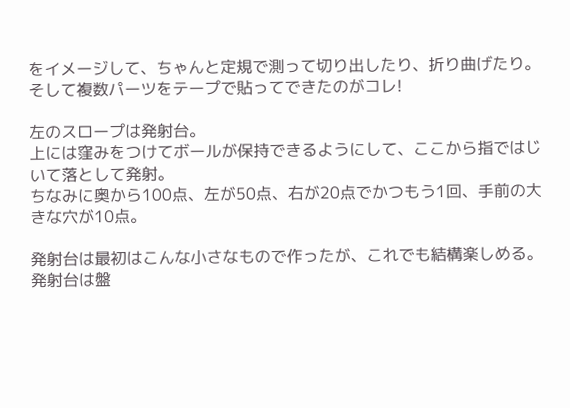をイメージして、ちゃんと定規で測って切り出したり、折り曲げたり。
そして複数パーツをテープで貼ってできたのがコレ!

左のスロープは発射台。
上には窪みをつけてボールが保持できるようにして、ここから指ではじいて落として発射。
ちなみに奥から100点、左が50点、右が20点でかつもう1回、手前の大きな穴が10点。

発射台は最初はこんな小さなもので作ったが、これでも結構楽しめる。
発射台は盤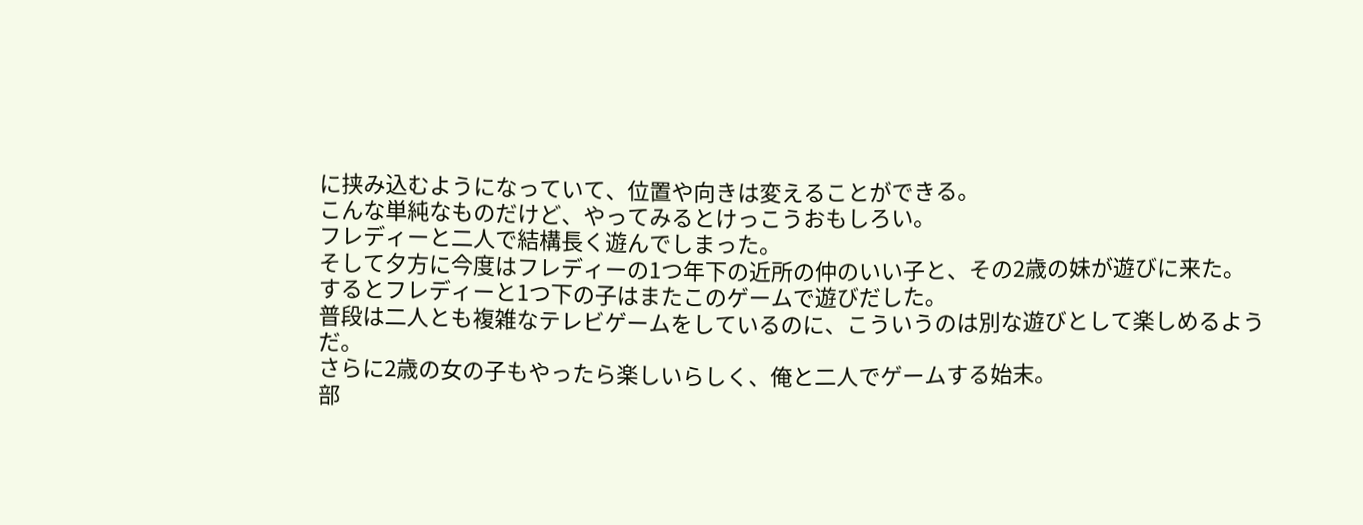に挟み込むようになっていて、位置や向きは変えることができる。
こんな単純なものだけど、やってみるとけっこうおもしろい。
フレディーと二人で結構長く遊んでしまった。
そして夕方に今度はフレディーの1つ年下の近所の仲のいい子と、その2歳の妹が遊びに来た。
するとフレディーと1つ下の子はまたこのゲームで遊びだした。
普段は二人とも複雑なテレビゲームをしているのに、こういうのは別な遊びとして楽しめるようだ。
さらに2歳の女の子もやったら楽しいらしく、俺と二人でゲームする始末。
部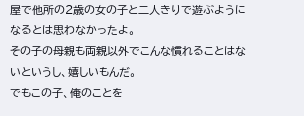屋で他所の2歳の女の子と二人きりで遊ぶようになるとは思わなかったよ。
その子の母親も両親以外でこんな慣れることはないというし、嬉しいもんだ。
でもこの子、俺のことを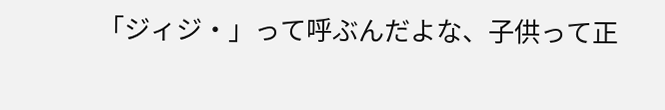「ジィジ・」って呼ぶんだよな、子供って正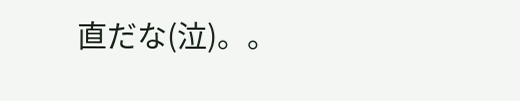直だな(泣)。。